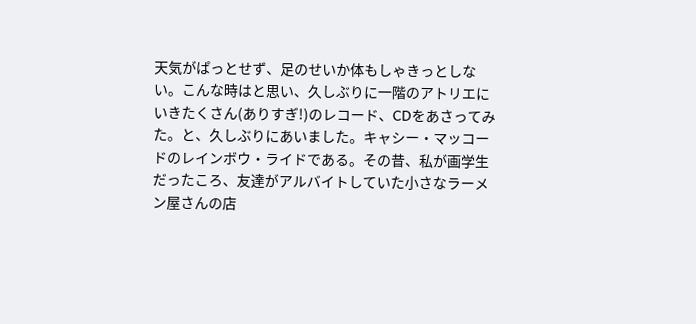天気がぱっとせず、足のせいか体もしゃきっとしない。こんな時はと思い、久しぶりに一階のアトリエにいきたくさん(ありすぎ!)のレコード、CDをあさってみた。と、久しぶりにあいました。キャシー・マッコードのレインボウ・ライドである。その昔、私が画学生だったころ、友達がアルバイトしていた小さなラーメン屋さんの店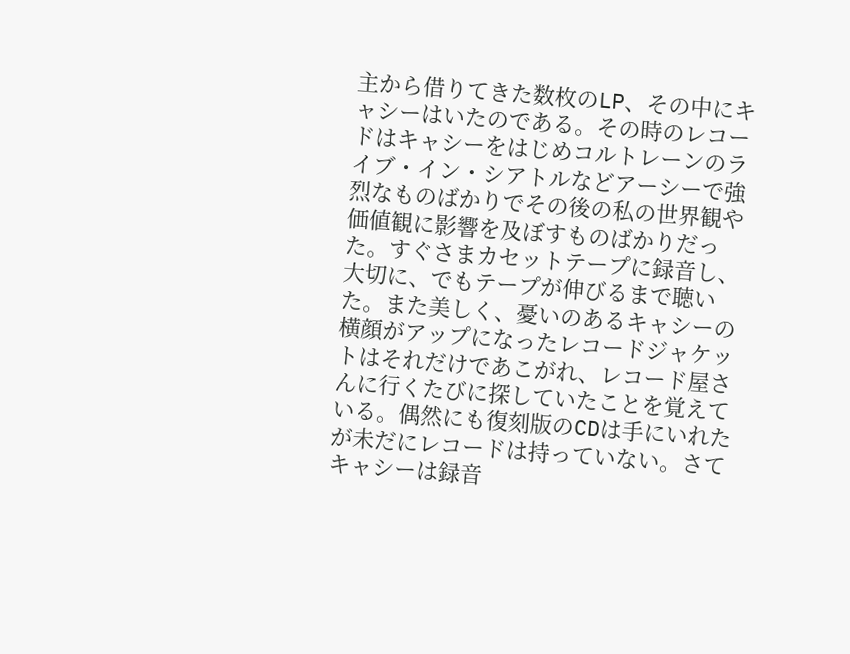主から借りてきた数枚のLP、その中にキャシーはいたのである。その時のレコードはキャシーをはじめコルトレーンのライブ・イン・シアトルなどアーシーで強烈なものばかりでその後の私の世界観や価値観に影響を及ぼすものばかりだった。すぐさまカセットテープに録音し、大切に、でもテープが伸びるまで聴いた。また美しく、憂いのあるキャシーの横顔がアップになったレコードジャケットはそれだけであこがれ、レコード屋さんに行くたびに探していたことを覚えている。偶然にも復刻版のCDは手にいれたが未だにレコードは持っていない。さてキャシーは録音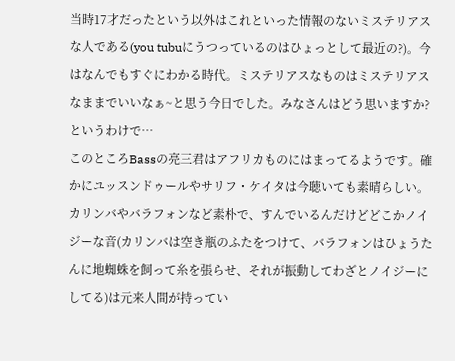当時17才だったという以外はこれといった情報のないミステリアスな人である(you tubuにうつっているのはひょっとして最近の?)。今はなんでもすぐにわかる時代。ミステリアスなものはミステリアスなままでいいなぁ~と思う今日でした。みなさんはどう思いますか?というわけで…
このところBassの亮三君はアフリカものにはまってるようです。確かにユッスンドゥールやサリフ・ケイタは今聴いても素晴らしい。カリンバやバラフォンなど素朴で、すんでいるんだけどどこかノイジーな音(カリンバは空き瓶のふたをつけて、バラフォンはひょうたんに地蜘蛛を飼って糸を張らせ、それが振動してわざとノイジーにしてる)は元来人間が持ってい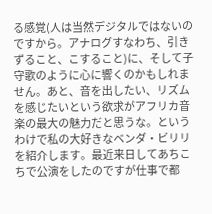る感覚(人は当然デジタルではないのですから。アナログすなわち、引きずること、こすること)に、そして子守歌のように心に響くのかもしれません。あと、音を出したい、リズムを感じたいという欲求がアフリカ音楽の最大の魅力だと思うな。というわけで私の大好きなベンダ・ビリリを紹介します。最近来日してあちこちで公演をしたのですが仕事で都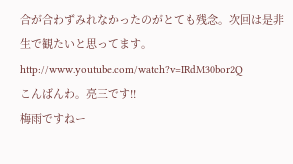合が合わずみれなかったのがとても残念。次回は是非生で観たいと思ってます。http://www.youtube.com/watch?v=IRdM30bor2Q
こんばんわ。亮三です!!
梅雨ですねー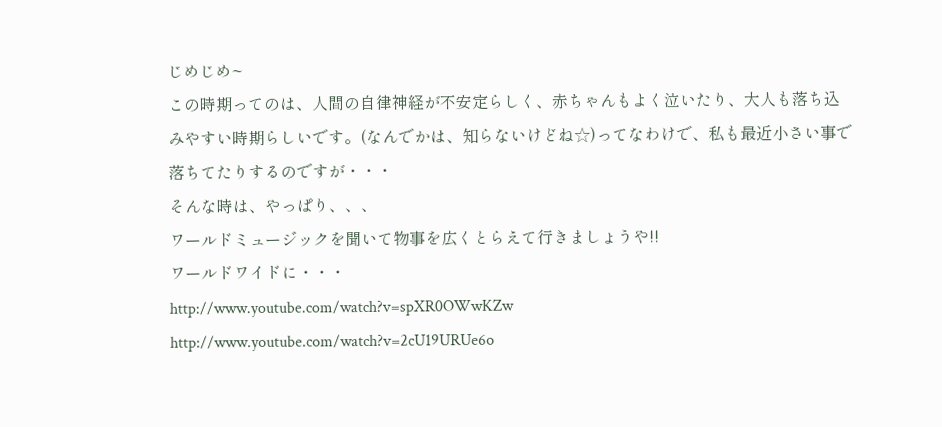じめじめ~
この時期ってのは、人間の自律神経が不安定らしく、赤ちゃんもよく泣いたり、大人も落ち込みやすい時期らしいです。(なんでかは、知らないけどね☆)ってなわけで、私も最近小さい事で落ちてたりするのですが・・・
そんな時は、やっぱり、、、
ワールドミュージックを聞いて物事を広くとらえて行きましょうや!!
ワールドワイドに・・・
http://www.youtube.com/watch?v=spXR0OWwKZw
http://www.youtube.com/watch?v=2cU19URUe6o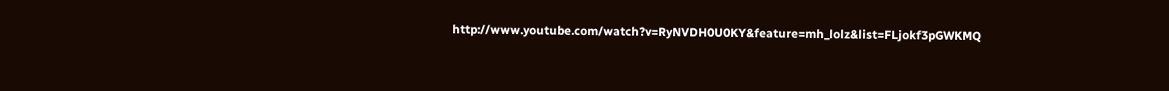http://www.youtube.com/watch?v=RyNVDH0U0KY&feature=mh_lolz&list=FLjokf3pGWKMQ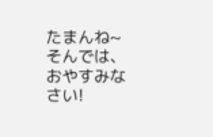たまんね~
そんでは、おやすみなさい!